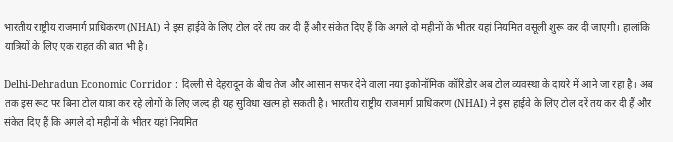भारतीय राष्ट्रीय राजमार्ग प्राधिकरण (NHAI) ने इस हाईवे के लिए टोल दरें तय कर दी हैं और संकेत दिए हैं कि अगले दो महीनों के भीतर यहां नियमित वसूली शुरू कर दी जाएगी। हालांकि यात्रियों के लिए एक राहत की बात भी है।

Delhi-Dehradun Economic Corridor : दिल्ली से देहरादून के बीच तेज और आसान सफर देने वाला नया इकोनॉमिक कॉरिडोर अब टोल व्यवस्था के दायरे में आने जा रहा है। अब तक इस रूट पर बिना टोल यात्रा कर रहे लोगों के लिए जल्द ही यह सुविधा खत्म हो सकती है। भारतीय राष्ट्रीय राजमार्ग प्राधिकरण (NHAI) ने इस हाईवे के लिए टोल दरें तय कर दी हैं और संकेत दिए हैं कि अगले दो महीनों के भीतर यहां नियमित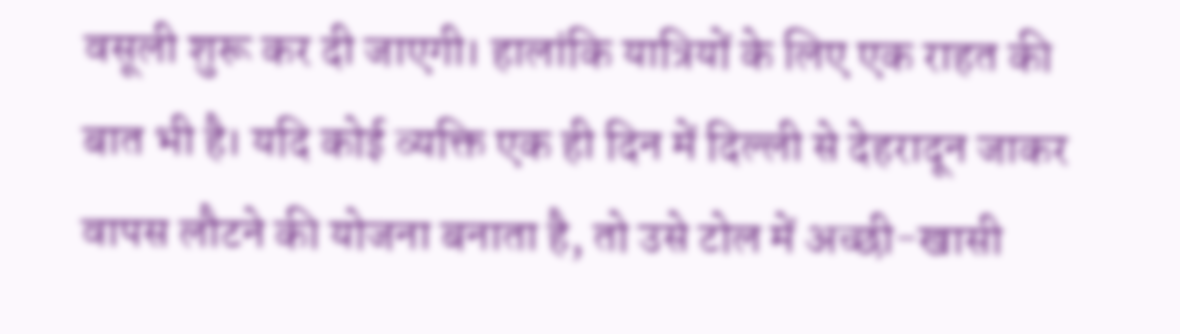वसूली शुरू कर दी जाएगी। हालांकि यात्रियों के लिए एक राहत की बात भी है। यदि कोई व्यक्ति एक ही दिन में दिल्ली से देहरादून जाकर वापस लौटने की योजना बनाता है, तो उसे टोल में अच्छी-खासी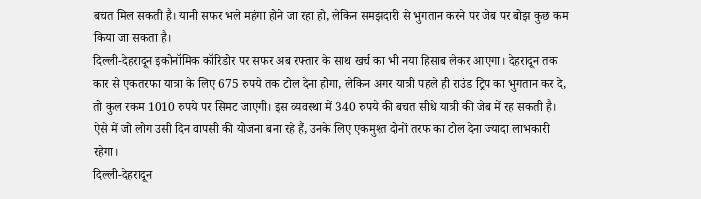बचत मिल सकती है। यानी सफर भले महंगा होने जा रहा हो, लेकिन समझदारी से भुगतान करने पर जेब पर बोझ कुछ कम किया जा सकता है।
दिल्ली-देहरादून इकोनॉमिक कॉरिडोर पर सफर अब रफ्तार के साथ खर्च का भी नया हिसाब लेकर आएगा। देहरादून तक कार से एकतरफा यात्रा के लिए 675 रुपये तक टोल देना होगा, लेकिन अगर यात्री पहले ही राउंड ट्रिप का भुगतान कर दे, तो कुल रकम 1010 रुपये पर सिमट जाएगी। इस व्यवस्था में 340 रुपये की बचत सीधे यात्री की जेब में रह सकती है। ऐसे में जो लोग उसी दिन वापसी की योजना बना रहे हैं, उनके लिए एकमुश्त दोनों तरफ का टोल देना ज्यादा लाभकारी रहेगा।
दिल्ली-देहरादून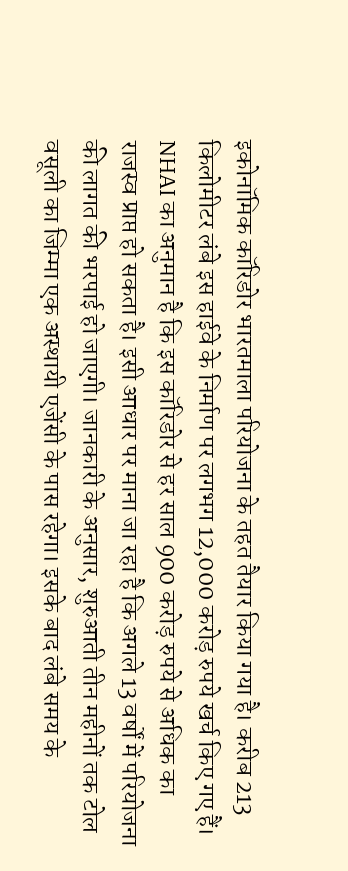इकोनॉमिक कॉरिडोर भारतमाला परियोजना के तहत तैयार किया गया है। करीब 213 किलोमीटर लंबे इस हाईवे के निर्माण पर लगभग 12,000 करोड़ रुपये खर्च किए गए हैं। NHAI का अनुमान है कि इस कॉरिडोर से हर साल 900 करोड़ रुपये से अधिक का राजस्व प्राप्त हो सकता है। इसी आधार पर माना जा रहा है कि अगले 13 वर्षों में परियोजना की लागत की भरपाई हो जाएगी। जानकारी के अनुसार, शुरुआती तीन महीनों तक टोल वसूली का जिम्मा एक अस्थायी एजेंसी के पास रहेगा। इसके बाद लंबे समय के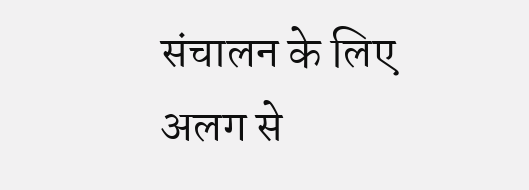संचालन के लिए अलग से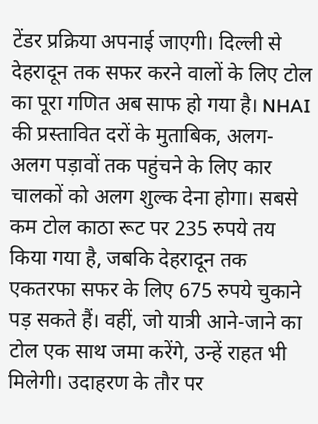टेंडर प्रक्रिया अपनाई जाएगी। दिल्ली से देहरादून तक सफर करने वालों के लिए टोल का पूरा गणित अब साफ हो गया है। NHAI की प्रस्तावित दरों के मुताबिक, अलग-अलग पड़ावों तक पहुंचने के लिए कार चालकों को अलग शुल्क देना होगा। सबसे कम टोल काठा रूट पर 235 रुपये तय किया गया है, जबकि देहरादून तक एकतरफा सफर के लिए 675 रुपये चुकाने पड़ सकते हैं। वहीं, जो यात्री आने-जाने का टोल एक साथ जमा करेंगे, उन्हें राहत भी मिलेगी। उदाहरण के तौर पर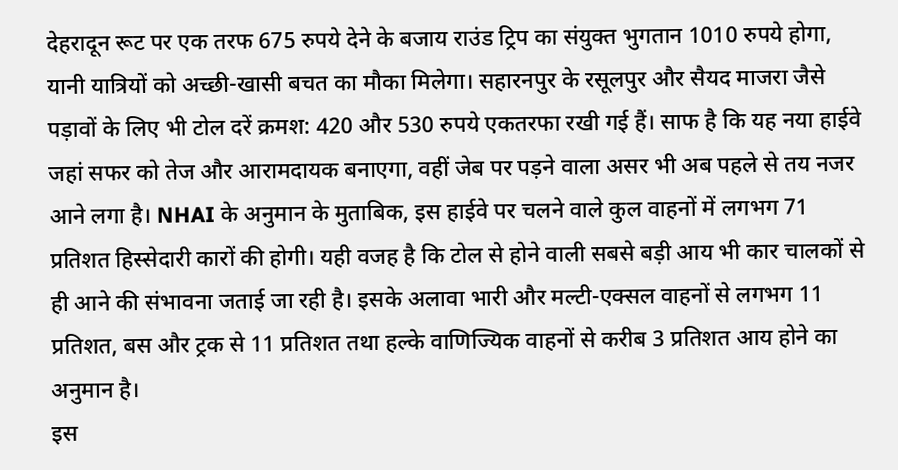देहरादून रूट पर एक तरफ 675 रुपये देने के बजाय राउंड ट्रिप का संयुक्त भुगतान 1010 रुपये होगा, यानी यात्रियों को अच्छी-खासी बचत का मौका मिलेगा। सहारनपुर के रसूलपुर और सैयद माजरा जैसे पड़ावों के लिए भी टोल दरें क्रमश: 420 और 530 रुपये एकतरफा रखी गई हैं। साफ है कि यह नया हाईवे जहां सफर को तेज और आरामदायक बनाएगा, वहीं जेब पर पड़ने वाला असर भी अब पहले से तय नजर आने लगा है। NHAI के अनुमान के मुताबिक, इस हाईवे पर चलने वाले कुल वाहनों में लगभग 71 प्रतिशत हिस्सेदारी कारों की होगी। यही वजह है कि टोल से होने वाली सबसे बड़ी आय भी कार चालकों से ही आने की संभावना जताई जा रही है। इसके अलावा भारी और मल्टी-एक्सल वाहनों से लगभग 11 प्रतिशत, बस और ट्रक से 11 प्रतिशत तथा हल्के वाणिज्यिक वाहनों से करीब 3 प्रतिशत आय होने का अनुमान है।
इस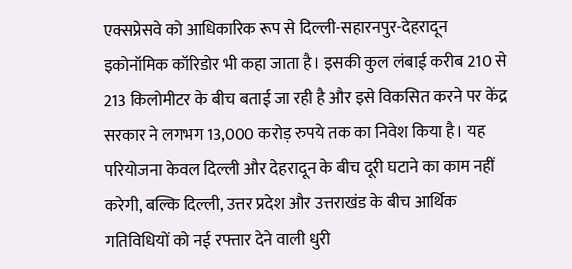एक्सप्रेसवे को आधिकारिक रूप से दिल्ली-सहारनपुर-देहरादून इकोनॉमिक कॉरिडोर भी कहा जाता है। इसकी कुल लंबाई करीब 210 से 213 किलोमीटर के बीच बताई जा रही है और इसे विकसित करने पर केंद्र सरकार ने लगभग 13,000 करोड़ रुपये तक का निवेश किया है। यह परियोजना केवल दिल्ली और देहरादून के बीच दूरी घटाने का काम नहीं करेगी, बल्कि दिल्ली, उत्तर प्रदेश और उत्तराखंड के बीच आर्थिक गतिविधियों को नई रफ्तार देने वाली धुरी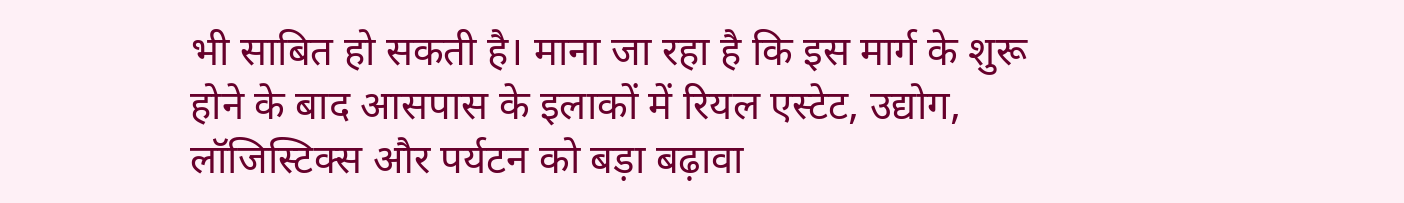भी साबित हो सकती है। माना जा रहा है कि इस मार्ग के शुरू होने के बाद आसपास के इलाकों में रियल एस्टेट, उद्योग, लॉजिस्टिक्स और पर्यटन को बड़ा बढ़ावा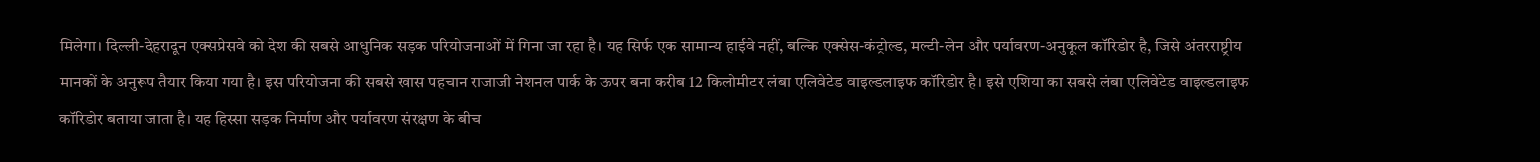मिलेगा। दिल्ली-देहरादून एक्सप्रेसवे को देश की सबसे आधुनिक सड़क परियोजनाओं में गिना जा रहा है। यह सिर्फ एक सामान्य हाईवे नहीं, बल्कि एक्सेस-कंट्रोल्ड, मल्टी-लेन और पर्यावरण-अनुकूल कॉरिडोर है, जिसे अंतरराष्ट्रीय मानकों के अनुरूप तैयार किया गया है। इस परियोजना की सबसे खास पहचान राजाजी नेशनल पार्क के ऊपर बना करीब 12 किलोमीटर लंबा एलिवेटेड वाइल्डलाइफ कॉरिडोर है। इसे एशिया का सबसे लंबा एलिवेटेड वाइल्डलाइफ कॉरिडोर बताया जाता है। यह हिस्सा सड़क निर्माण और पर्यावरण संरक्षण के बीच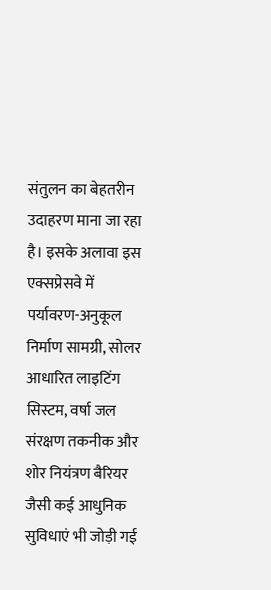संतुलन का बेहतरीन उदाहरण माना जा रहा है। इसके अलावा इस एक्सप्रेसवे में पर्यावरण-अनुकूल निर्माण सामग्री, सोलर आधारित लाइटिंग सिस्टम, वर्षा जल संरक्षण तकनीक और शोर नियंत्रण बैरियर जैसी कई आधुनिक सुविधाएं भी जोड़ी गई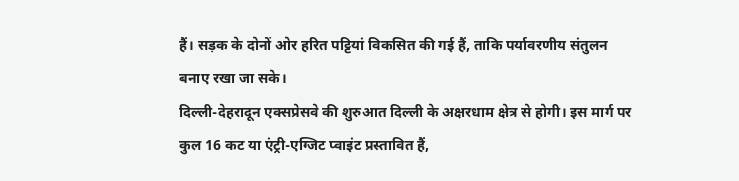हैं। सड़क के दोनों ओर हरित पट्टियां विकसित की गई हैं, ताकि पर्यावरणीय संतुलन बनाए रखा जा सके।
दिल्ली-देहरादून एक्सप्रेसवे की शुरुआत दिल्ली के अक्षरधाम क्षेत्र से होगी। इस मार्ग पर कुल 16 कट या एंट्री-एग्जिट प्वाइंट प्रस्तावित हैं,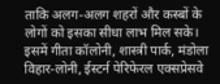ताकि अलग-अलग शहरों और कस्बों के लोगों को इसका सीधा लाभ मिल सके। इसमें गीता कॉलोनी, शास्त्री पार्क, मंडोला विहार-लोनी, ईस्टर्न पेरिफेरल एक्सप्रेसवे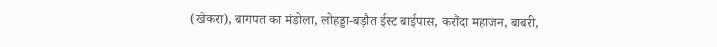(खेकरा), बागपत का मंडोला, लोहड्डा-बड़ौत ईस्ट बाईपास, करौंदा महाजन, बाबरी,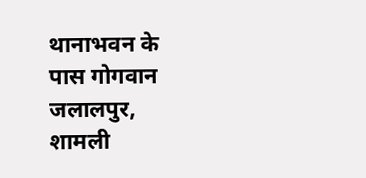थानाभवन के पास गोगवान जलालपुर, शामली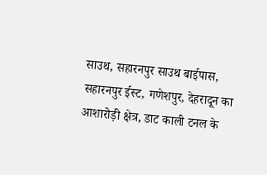साउथ, सहारनपुर साउथ बाईपास, सहारनपुर ईस्ट, गणेशपुर, देहरादून का आशारोड़ी क्षेत्र, डाट काली टनल के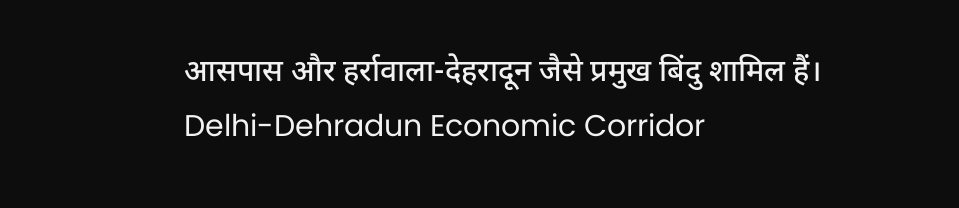आसपास और हर्रावाला-देहरादून जैसे प्रमुख बिंदु शामिल हैं। Delhi-Dehradun Economic Corridor